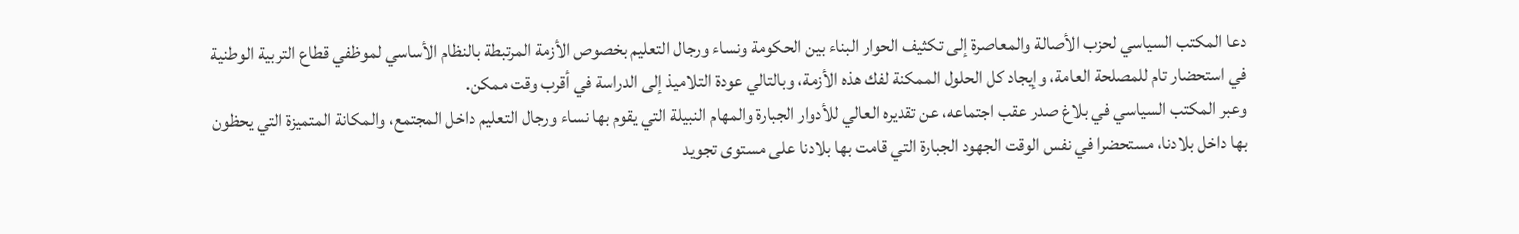دعا المكتب السياسي لحزب الأصالة والمعاصرة إلى تكثيف الحوار البناء بين الحكومة ونساء ورجال التعليم بخصوص الأزمة المرتبطة بالنظام الأساسي لموظفي قطاع التربية الوطنية في استحضار تام للمصلحة العامة، وإيجاد كل الحلول الممكنة لفك هذه الأزمة، وبالتالي عودة التلاميذ إلى الدراسة في أقرب وقت ممكن.
وعبر المكتب السياسي في بلاغ صدر عقب اجتماعه، عن تقديره العالي للأدوار الجبارة والمهام النبيلة التي يقوم بها نساء ورجال التعليم داخل المجتمع، والمكانة المتميزة التي يحظون بها داخل بلادنا، مستحضرا في نفس الوقت الجهود الجبارة التي قامت بها بلادنا على مستوى تجويد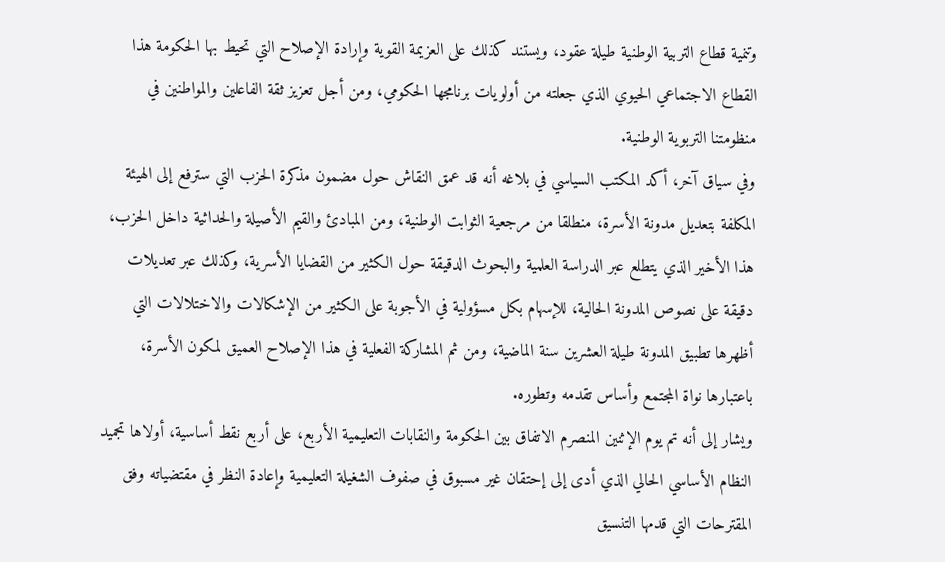وتنمية قطاع التربية الوطنية طيلة عقود، ويستند كذلك على العزيمة القوية وإرادة الإصلاح التي تحيط بها الحكومة هذا القطاع الاجتماعي الحيوي الذي جعلته من أولويات برنامجها الحكومي، ومن أجل تعزيز ثقة الفاعلين والمواطنين في منظومتنا التربوية الوطنية.
وفي سياق آخر، أكد المكتب السياسي في بلاغه أنه قد عمق النقاش حول مضمون مذكرة الحزب التي سترفع إلى الهيئة المكلفة بتعديل مدونة الأسرة، منطلقا من مرجعية الثوابت الوطنية، ومن المبادئ والقيم الأصيلة والحداثية داخل الحزب، هذا الأخير الذي يتطلع عبر الدراسة العلمية والبحوث الدقيقة حول الكثير من القضايا الأسرية، وكذلك عبر تعديلات دقيقة على نصوص المدونة الحالية، للإسهام بكل مسؤولية في الأجوبة على الكثير من الإشكالات والاختلالات التي أظهرها تطبيق المدونة طيلة العشرين سنة الماضية، ومن ثم المشاركة الفعلية في هذا الإصلاح العميق لمكون الأسرة، باعتبارها نواة المجتمع وأساس تقدمه وتطوره.
ويشار إلى أنه تم يوم الإثنين المنصرم الاتفاق بين الحكومة والنقابات التعليمية الأربع، على أربع نقط أساسية، أولاها تجميد النظام الأساسي الحالي الذي أدى إلى إحتقان غير مسبوق في صفوف الشغيلة التعليمية وإعادة النظر في مقتضياته وفق المقترحات التي قدمها التنسيق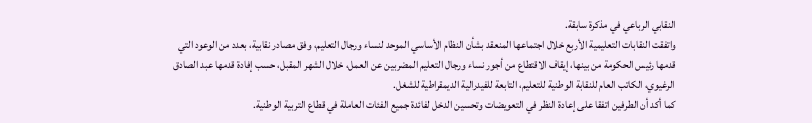النقابي الرباعي في مذكرة سابقة.
واتفقت النقابات التعليمية الأربع خلال اجتماعها المنعقد بشأن النظام الأساسي الموحد لنساء ورجال التعليم، وفق مصادر نقابية، بعدد من الوعود التي قدمها رئيس الحكومة من بينها، إيقاف الاقتطاع من أجور نساء ورجال التعليم المضربين عن العمل، خلال الشهر المقبل، حسب إفادة قدمها عبد الصادق الرغيوي، الكاتب العام للنقابة الوطنية للتعليم، التابعة للفيدرالية الديمقراطية للشغل.
كما أكد أن الطرفين اتفقا على إعادة النظر في التعويضات وتحسين الدخل لفائدة جميع الفئات العاملة في قطاع التربية الوطنية.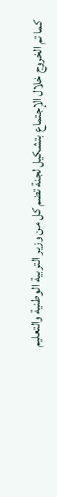كما تم الخروج خلال الإجتماع بتشكيل لجنة تضم كل من وزير التربية الوطنية والتعليم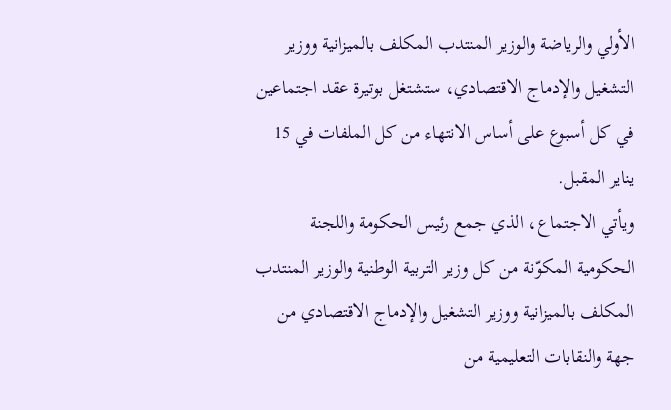الأولي والرياضة والوزير المنتدب المكلف بالميزانية ووزير التشغيل والإدماج الاقتصادي، ستشتغل بوتيرة عقد اجتماعين في كل أسبوع على أساس الانتهاء من كل الملفات في 15 يناير المقبل.
ويأتي الاجتماع، الذي جمع رئيس الحكومة واللجنة الحكومية المكوّنة من كل وزير التربية الوطنية والوزير المنتدب المكلف بالميزانية ووزير التشغيل والإدماج الاقتصادي من جهة والنقابات التعليمية من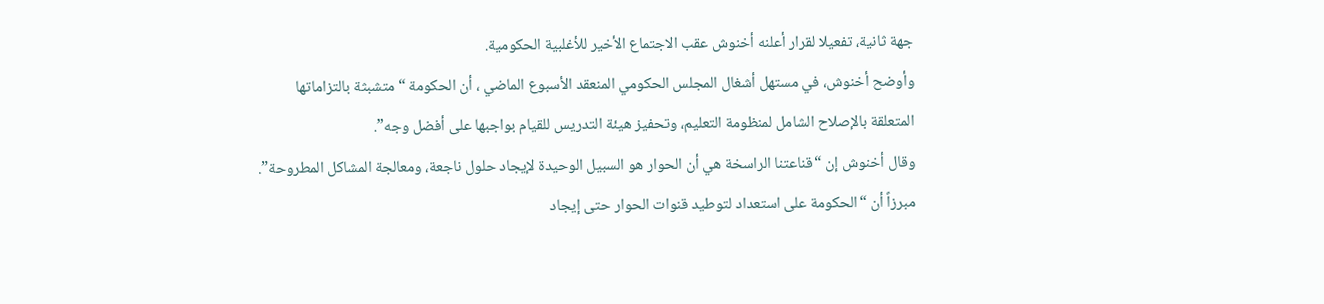جهة ثانية، تفعيلا لقرار أعلنه أخنوش عقب الاجتماع الأخير للأغلبية الحكومية.
وأوضح أخنوش، في مستهل أشغال المجلس الحكومي المنعقد الأسبوع الماضي ، أن الحكومة “متشبثة بالتزاماتها المتعلقة بالإصلاح الشامل لمنظومة التعليم، وتحفيز هيئة التدريس للقيام بواجبها على أفضل وجه”.
وقال أخنوش إن “قناعتنا الراسخة هي أن الحوار هو السبيل الوحيدة لإيجاد حلول ناجعة، ومعالجة المشاكل المطروحة”. مبرزاً أن “الحكومة على استعداد لتوطيد قنوات الحوار حتى إيجاد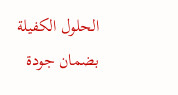الحلول الكفيلة بضمان جودة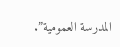المدرسة العمومية”.